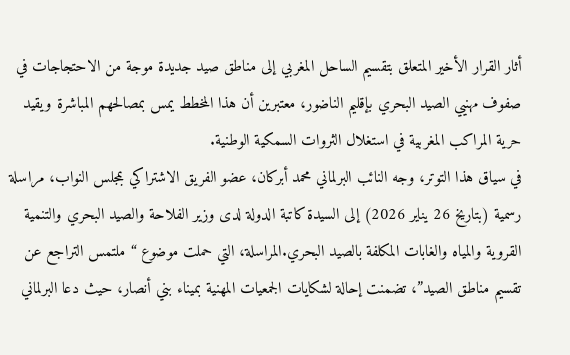أثار القرار الأخير المتعلق بتقسيم الساحل المغربي إلى مناطق صيد جديدة موجة من الاحتجاجات في صفوف مهنيي الصيد البحري بإقليم الناضور، معتبرين أن هذا المخطط يمس بمصالحهم المباشرة ويقيد حرية المراكب المغربية في استغلال الثروات السمكية الوطنية.
في سياق هذا التوتر، وجه النائب البرلماني محمد أبركان، عضو الفريق الاشتراكي بمجلس النواب، مراسلة رسمية (بتاريخ 26 يناير 2026) إلى السيدة كاتبة الدولة لدى وزير الفلاحة والصيد البحري والتنمية القروية والمياه والغابات المكلفة بالصيد البحري.المراسلة، التي حملت موضوع “ملتمس التراجع عن تقسيم مناطق الصيد”، تضمنت إحالة لشكايات الجمعيات المهنية بميناء بني أنصار، حيث دعا البرلماني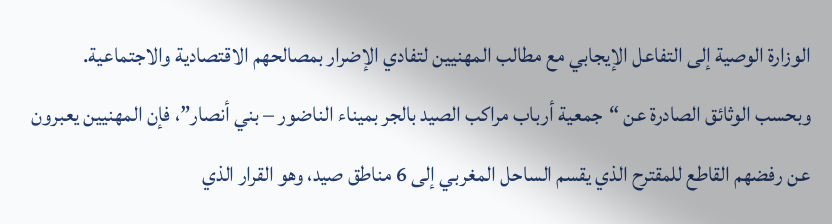الوزارة الوصية إلى التفاعل الإيجابي مع مطالب المهنيين لتفادي الإضرار بمصالحهم الاقتصادية والاجتماعية.
وبحسب الوثائق الصادرة عن “جمعية أرباب مراكب الصيد بالجر بميناء الناضور – بني أنصار”، فإن المهنيين يعبرون عن رفضهم القاطع للمقترح الذي يقسم الساحل المغربي إلى 6 مناطق صيد، وهو القرار الذي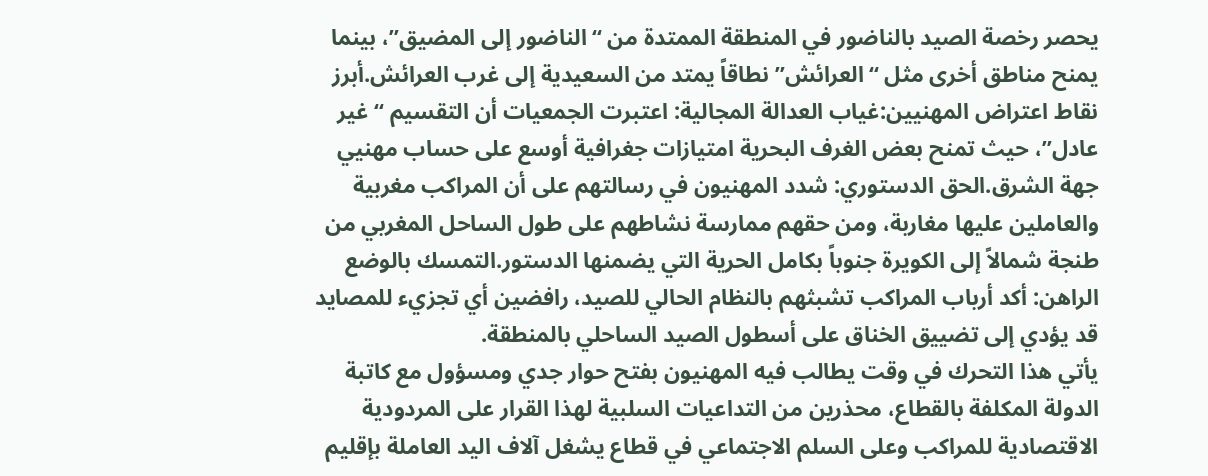يحصر رخصة الصيد بالناضور في المنطقة الممتدة من “الناضور إلى المضيق”، بينما يمنح مناطق أخرى مثل “العرائش” نطاقاً يمتد من السعيدية إلى غرب العرائش.أبرز نقاط اعتراض المهنيين:غياب العدالة المجالية: اعتبرت الجمعيات أن التقسيم “غير عادل”، حيث تمنح بعض الغرف البحرية امتيازات جغرافية أوسع على حساب مهنيي جهة الشرق.الحق الدستوري: شدد المهنيون في رسالتهم على أن المراكب مغربية والعاملين عليها مغاربة، ومن حقهم ممارسة نشاطهم على طول الساحل المغربي من طنجة شمالاً إلى الكويرة جنوباً بكامل الحرية التي يضمنها الدستور.التمسك بالوضع الراهن: أكد أرباب المراكب تشبثهم بالنظام الحالي للصيد، رافضين أي تجزيء للمصايد قد يؤدي إلى تضييق الخناق على أسطول الصيد الساحلي بالمنطقة.
يأتي هذا التحرك في وقت يطالب فيه المهنيون بفتح حوار جدي ومسؤول مع كاتبة الدولة المكلفة بالقطاع، محذرين من التداعيات السلبية لهذا القرار على المردودية الاقتصادية للمراكب وعلى السلم الاجتماعي في قطاع يشغل آلاف اليد العاملة بإقليم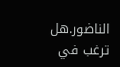الناضور.هل ترغب في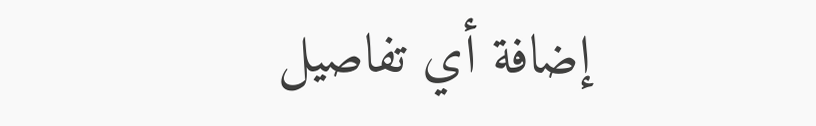إضافة أي تفاصيل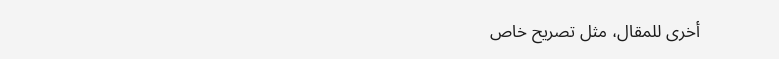أخرى للمقال، مثل تصريح خاص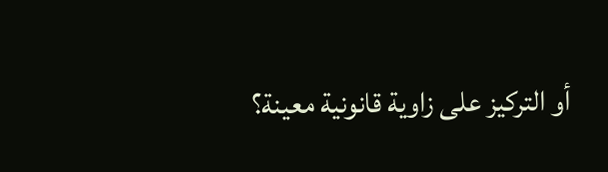أو التركيز على زاوية قانونية معينة؟